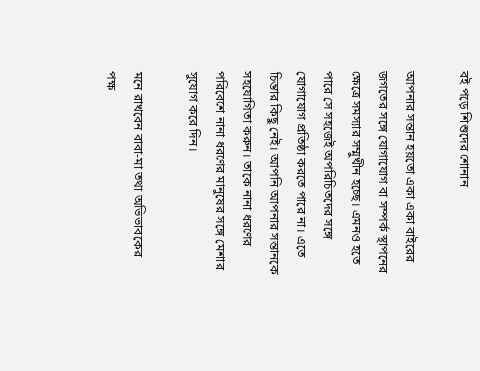বই পড়ে শিশুদের শোনান

আপনার সন্তান হয়তো একা একা বাইরের জগতের সঙ্গে যোগাযোগ বা সম্পর্ক স্থাপনের ক্ষেত্রে সমস্যার সম্মুখীন হচ্ছে। এমনও হতে পারে সে সহজেই অপরিচিতদের সঙ্গে যোগাযোগ প্রতিষ্ঠা করতে পারে না। এতে চিন্তার কিছু নেই। আপনি আপনার সন্তানকে সহযোগিতা করুন। তাকে নানা ধরণের পরিবেশে নানা ধরণের মানুষের সঙ্গে মেশার সুযোগ করে দিন।

মনে রাখবেন বাবা-মা তথা অভিভাবকের পক্ষ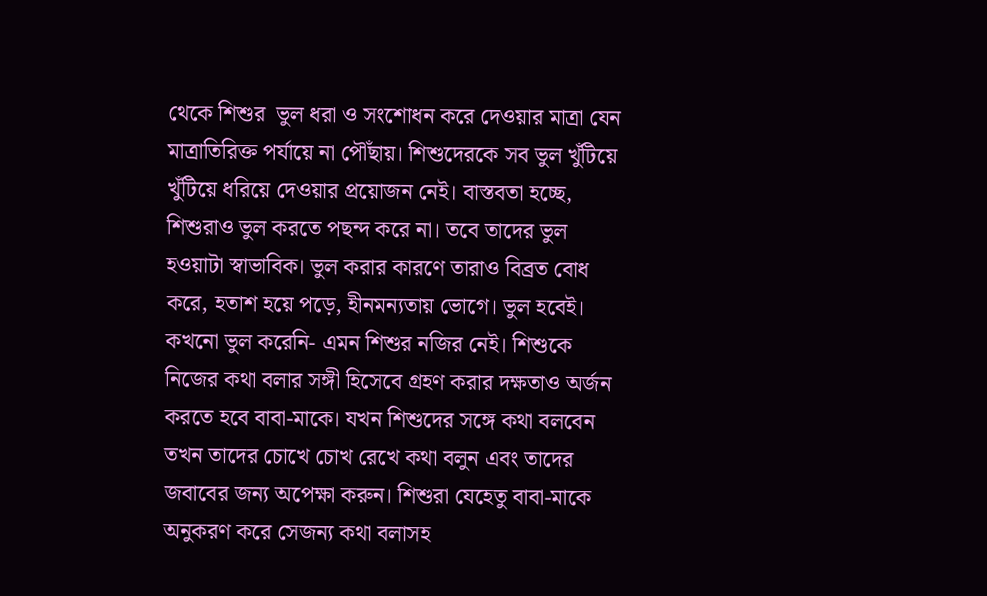থেকে শিশুর  ভুল ধরা ও সংশোধন করে দেওয়ার মাত্রা যেন মাত্রাতিরিক্ত পর্যায়ে না পৌঁছায়। শিশুদেরকে সব ভুল খুঁটিয়ে খুঁটিয়ে ধরিয়ে দেওয়ার প্রয়োজন নেই। বাস্তবতা হচ্ছে, শিশুরাও ভুল করতে পছন্দ করে না। তবে তাদের ভুল হওয়াটা স্বাভাবিক। ভুল করার কারণে তারাও বিব্রত বোধ করে, হতাশ হয়ে পড়ে, হীনমন্যতায় ভোগে। ভুল হবেই। কখনো ভুল করেনি- এমন শিশুর নজির নেই। শিশুকে নিজের কথা বলার সঙ্গী হিসেবে গ্রহণ করার দক্ষতাও অর্জন করতে হবে বাবা-মাকে। যখন শিশুদের সঙ্গে কথা বলবেন তখন তাদের চোখে চোখ রেখে কথা বলুন এবং তাদের জবাবের জন্য অপেক্ষা করুন। শিশুরা যেহেতু বাবা-মাকে অনুকরণ করে সেজন্য কথা বলাসহ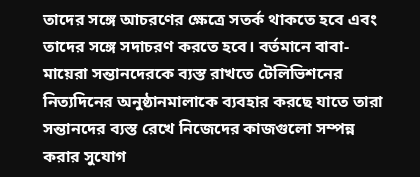তাদের সঙ্গে আচরণের ক্ষেত্রে সতর্ক থাকতে হবে এবং তাদের সঙ্গে সদাচরণ করতে হবে। বর্তমানে বাবা-মায়েরা সন্তানদেরকে ব্যস্ত রাখতে টেলিভিশনের নিত্যদিনের অনুষ্ঠানমালাকে ব্যবহার করছে যাতে তারা সন্তানদের ব্যস্ত রেখে নিজেদের কাজগুলো সম্পন্ন করার সুযোগ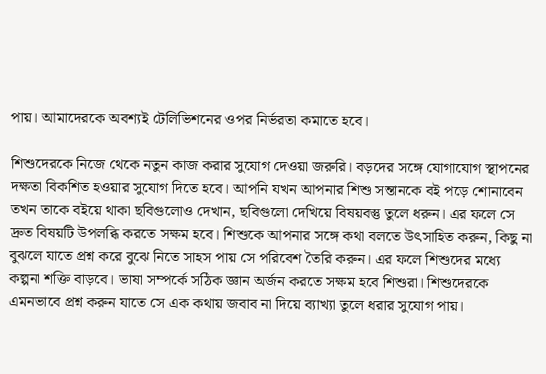পায়। আমাদেরকে অবশ্যই টেলিভিশনের ওপর নির্ভরতা কমাতে হবে।

শিশুদেরকে নিজে থেকে নতুন কাজ করার সুযোগ দেওয়া জরুরি। বড়দের সঙ্গে যোগাযোগ স্থাপনের দক্ষতা বিকশিত হওয়ার সুযোগ দিতে হবে। আপনি যখন আপনার শিশু সন্তানকে বই পড়ে শোনাবেন তখন তাকে বইয়ে থাকা ছবিগুলোও দেখান, ছবিগুলো দেখিয়ে বিষয়বস্তু তুলে ধরুন। এর ফলে সে দ্রুত বিষয়টি উপলব্ধি করতে সক্ষম হবে। শিশুকে আপনার সঙ্গে কথা বলতে উৎসাহিত করুন, কিছু না বুঝলে যাতে প্রশ্ন করে বুঝে নিতে সাহস পায় সে পরিবেশ তৈরি করুন। এর ফলে শিশুদের মধ্যে কল্পনা শক্তি বাড়বে। ভাষা সম্পর্কে সঠিক জ্ঞান অর্জন করতে সক্ষম হবে শিশুরা। শিশুদেরকে এমনভাবে প্রশ্ন করুন যাতে সে এক কথায় জবাব না দিয়ে ব্যাখ্যা তুলে ধরার সুযোগ পায়।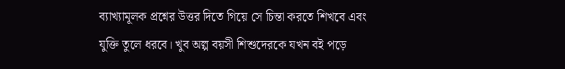ব্যাখ্যামূলক প্রশ্নের উত্তর দিতে গিয়ে সে চিন্তা করতে শিখবে এবং যুক্তি তুলে ধরবে। খুব অল্প বয়সী শিশুদেরকে যখন বই পড়ে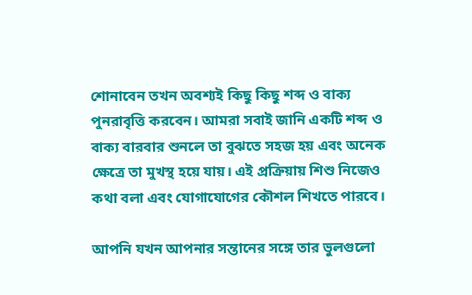শোনাবেন তখন অবশ্যই কিছু কিছু শব্দ ও বাক্য পুনরাবৃত্তি করবেন। আমরা সবাই জানি একটি শব্দ ও বাক্য বারবার শুনলে তা বুঝতে সহজ হয় এবং অনেক ক্ষেত্রে তা মুখস্থ হয়ে যায়। এই প্রক্রিয়ায় শিশু নিজেও কথা বলা এবং যোগাযোগের কৌশল শিখতে পারবে।

আপনি যখন আপনার সন্তানের সঙ্গে তার ভুলগুলো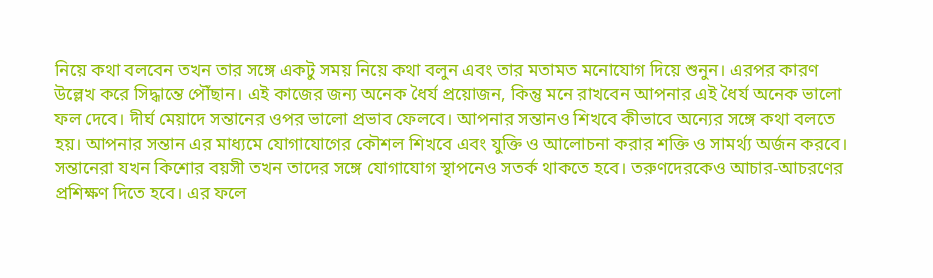নিয়ে কথা বলবেন তখন তার সঙ্গে একটু সময় নিয়ে কথা বলুন এবং তার মতামত মনোযোগ দিয়ে শুনুন। এরপর কারণ উল্লেখ করে সিদ্ধান্তে পৌঁছান। এই কাজের জন্য অনেক ধৈর্য প্রয়োজন, কিন্তু মনে রাখবেন আপনার এই ধৈর্য অনেক ভালো ফল দেবে। দীর্ঘ মেয়াদে সন্তানের ওপর ভালো প্রভাব ফেলবে। আপনার সন্তানও শিখবে কীভাবে অন্যের সঙ্গে কথা বলতে হয়। আপনার সন্তান এর মাধ্যমে যোগাযোগের কৌশল শিখবে এবং যুক্তি ও আলোচনা করার শক্তি ও সামর্থ্য অর্জন করবে। সন্তানেরা যখন কিশোর বয়সী তখন তাদের সঙ্গে যোগাযোগ স্থাপনেও সতর্ক থাকতে হবে। তরুণদেরকেও আচার-আচরণের প্রশিক্ষণ দিতে হবে। এর ফলে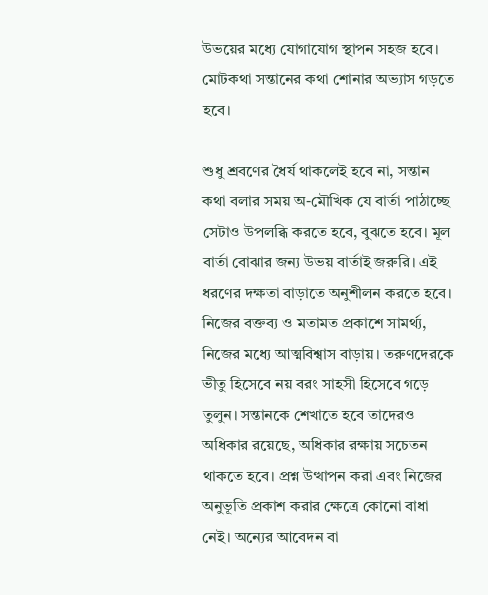উভয়ের মধ্যে যোগাযোগ স্থাপন সহজ হবে। মোটকথা সন্তানের কথা শোনার অভ্যাস গড়তে হবে।

শুধু শ্রবণের ধৈর্য থাকলেই হবে না, সন্তান কথা বলার সময় অ-মৌখিক যে বার্তা পাঠাচ্ছে সেটাও উপলব্ধি করতে হবে, বুঝতে হবে। মূল বার্তা বোঝার জন্য উভয় বার্তাই জরুরি। এই ধরণের দক্ষতা বাড়াতে অনুশীলন করতে হবে। নিজের বক্তব্য ও মতামত প্রকাশে সামর্থ্য, নিজের মধ্যে আত্মবিশ্বাস বাড়ায়। তরুণদেরকে ভীতু হিসেবে নয় বরং সাহসী হিসেবে গড়ে তুলুন। সন্তানকে শেখাতে হবে তাদেরও অধিকার রয়েছে, অধিকার রক্ষায় সচেতন থাকতে হবে। প্রশ্ন উত্থাপন করা এবং নিজের অনুভূতি প্রকাশ করার ক্ষেত্রে কোনো বাধা নেই। অন্যের আবেদন বা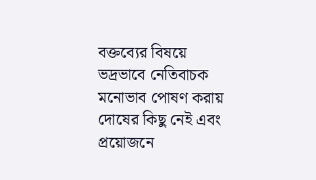বক্তব্যের বিষয়ে ভদ্রভাবে নেতিবাচক মনোভাব পোষণ করায় দোষের কিছু নেই এবং প্রয়োজনে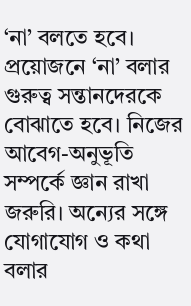‘না’ বলতে হবে। প্রয়োজনে ‘না’ বলার গুরুত্ব সন্তানদেরকে বোঝাতে হবে। নিজের আবেগ-অনুভূতি সম্পর্কে জ্ঞান রাখা জরুরি। অন্যের সঙ্গে যোগাযোগ ও কথা বলার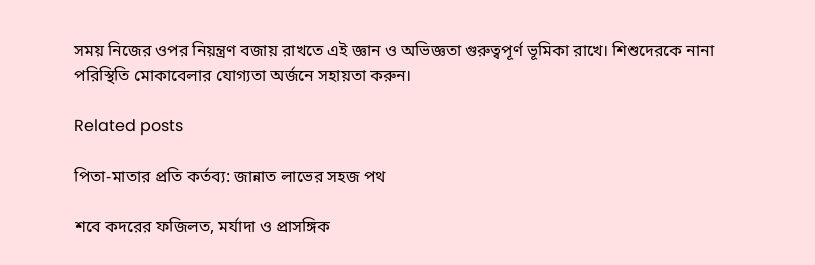সময় নিজের ওপর নিয়ন্ত্রণ বজায় রাখতে এই জ্ঞান ও অভিজ্ঞতা গুরুত্বপূর্ণ ভূমিকা রাখে। শিশুদেরকে নানা পরিস্থিতি মোকাবেলার যোগ্যতা অর্জনে সহায়তা করুন।

Related posts

পিতা-মাতার প্রতি কর্তব্য: জান্নাত লাভের সহজ পথ

শবে কদরের ফজিলত, মর্যাদা ও প্রাসঙ্গিক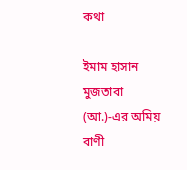কথা

ইমাম হাসান মুজতাবা (আ.)-এর অমিয় বাণী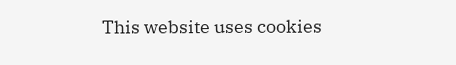This website uses cookies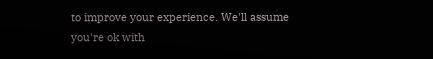to improve your experience. We'll assume you're ok with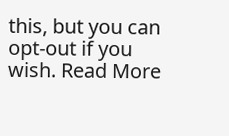this, but you can opt-out if you wish. Read More